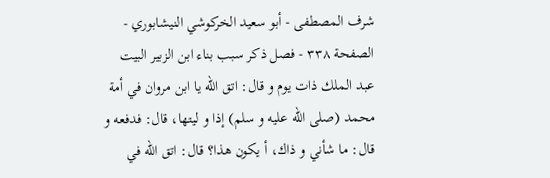شرف المصطفى - أبو سعيد الخركوشي النيشابوري - الصفحة ٣٣٨ - فصل ذكر سبب بناء ابن الزبير البيت
عبد الملك ذات يوم و قال: اتق اللّه يا ابن مروان في أمة محمد (صلى الله عليه و سلم) إذا و ليتها، قال: فدفعه و قال: ما شأني و ذاك، أ يكون هذا؟ قال: اتق اللّه في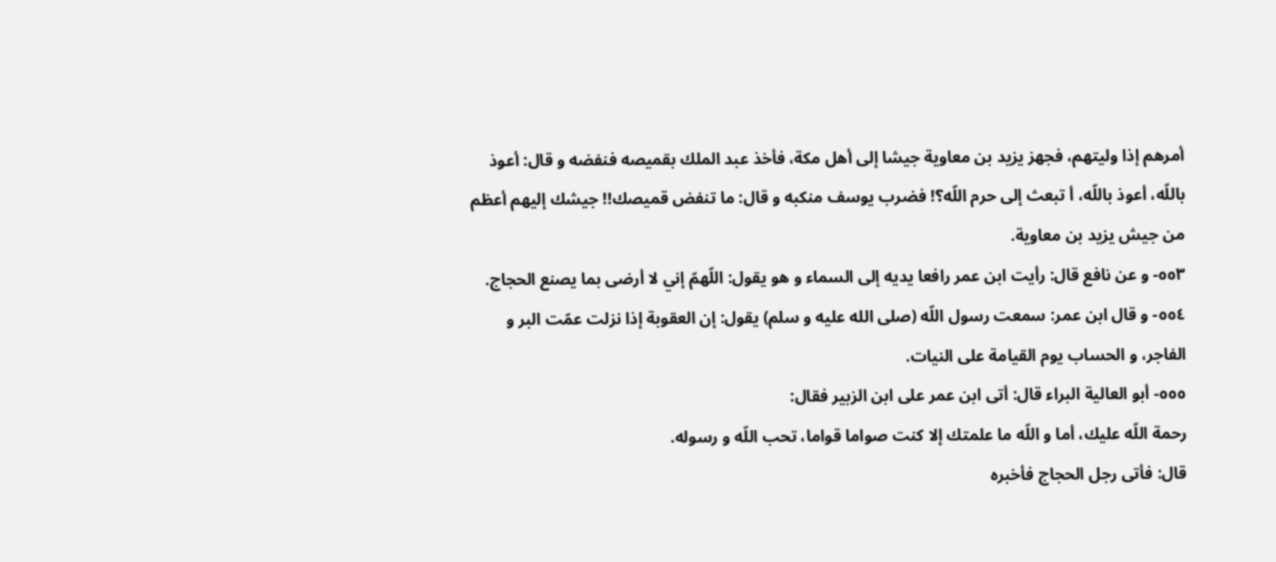أمرهم إذا وليتهم، فجهز يزيد بن معاوية جيشا إلى أهل مكة، فأخذ عبد الملك بقميصه فنفضه و قال: أعوذ باللّه، أعوذ باللّه، أ تبعث إلى حرم اللّه؟! فضرب يوسف منكبه و قال: ما تنفض قميصك!! جيشك إليهم أعظم من جيش يزيد بن معاوية.
٥٥٣- و عن نافع قال: رأيت ابن عمر رافعا يديه إلى السماء و هو يقول: اللّهمّ إني لا أرضى بما يصنع الحجاج.
٥٥٤- و قال ابن عمر: سمعت رسول اللّه (صلى الله عليه و سلم) يقول: إن العقوبة إذا نزلت عمّت البر و الفاجر، و الحساب يوم القيامة على النيات.
٥٥٥- أبو العالية البراء قال: أتى ابن عمر على ابن الزبير فقال:
رحمة اللّه عليك، أما و اللّه ما علمتك إلا كنت صواما قواما، تحب اللّه و رسوله.
قال: فأتى رجل الحجاج فأخبره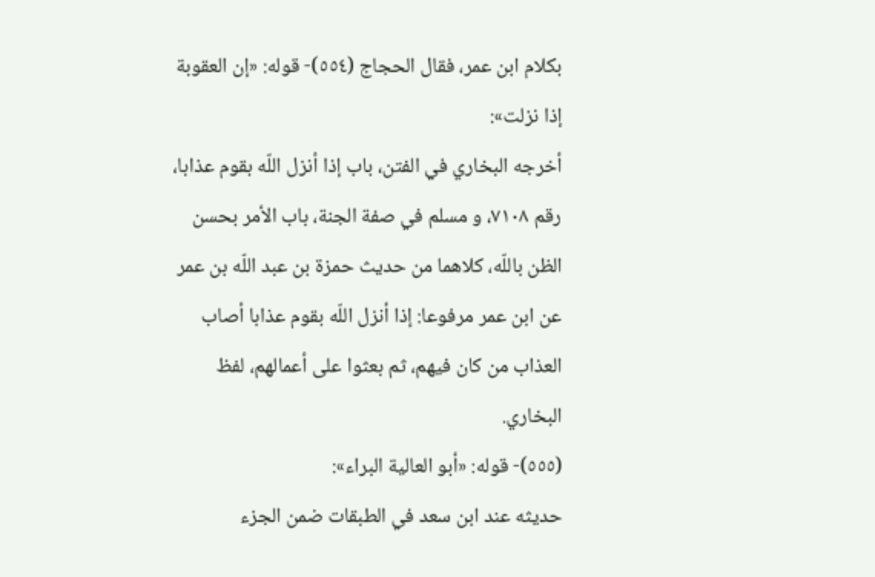بكلام ابن عمر، فقال الحجاج (٥٥٤)- قوله: «إن العقوبة إذا نزلت»:
أخرجه البخاري في الفتن، باب إذا أنزل اللّه بقوم عذابا، رقم ٧١٠٨، و مسلم في صفة الجنة، باب الأمر بحسن الظن باللّه، كلاهما من حديث حمزة بن عبد اللّه بن عمر عن ابن عمر مرفوعا: إذا أنزل اللّه بقوم عذابا أصاب العذاب من كان فيهم، ثم بعثوا على أعمالهم، لفظ البخاري.
(٥٥٥)- قوله: «أبو العالية البراء»:
حديثه عند ابن سعد في الطبقات ضمن الجزء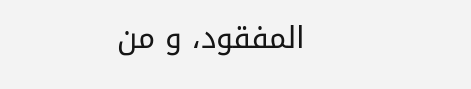المفقود، و من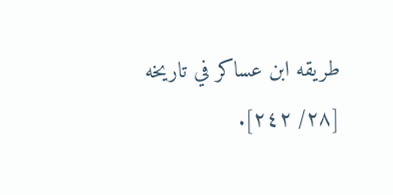طريقه ابن عساكر في تاريخه [٢٨/ ٢٤٢].